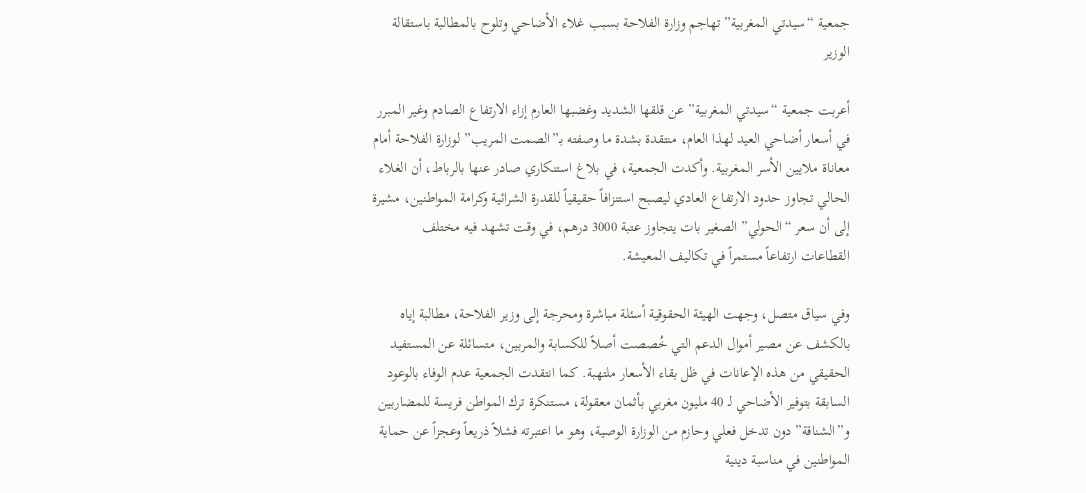جمعية “سيدتي المغربية” تهاجم وزارة الفلاحة بسبب غلاء الأضاحي وتلوح بالمطالبة باستقالة الوزير

أعربت جمعية “سيدتي المغربية” عن قلقها الشديد وغضبها العارم إزاء الارتفاع الصادم وغير المبرر في أسعار أضاحي العيد لهذا العام، منتقدة بشدة ما وصفته بـ”الصمت المريب” لوزارة الفلاحة أمام معاناة ملايين الأسر المغربية. وأكدت الجمعية، في بلاغ استنكاري صادر عنها بالرباط، أن الغلاء الحالي تجاوز حدود الارتفاع العادي ليصبح استنزافاً حقيقياً للقدرة الشرائية وكرامة المواطنين، مشيرة إلى أن سعر “الحولي” الصغير بات يتجاوز عتبة 3000 درهم، في وقت تشهد فيه مختلف القطاعات ارتفاعاً مستمراً في تكاليف المعيشة.

وفي سياق متصل، وجهت الهيئة الحقوقية أسئلة مباشرة ومحرجة إلى وزير الفلاحة، مطالبة إياه بالكشف عن مصير أموال الدعم التي خُصصت أصلاً للكسابة والمربين، متسائلة عن المستفيد الحقيقي من هذه الإعانات في ظل بقاء الأسعار ملتهبة. كما انتقدت الجمعية عدم الوفاء بالوعود السابقة بتوفير الأضاحي لـ 40 مليون مغربي بأثمان معقولة، مستنكرة ترك المواطن فريسة للمضاربين و”الشناقة” دون تدخل فعلي وحازم من الوزارة الوصية، وهو ما اعتبرته فشلاً ذريعاً وعجزاً عن حماية المواطنين في مناسبة دينية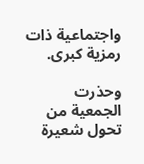واجتماعية ذات رمزية كبرى.

وحذرت الجمعية من تحول شعيرة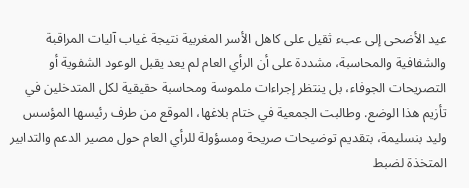عيد الأضحى إلى عبء ثقيل على كاهل الأسر المغربية نتيجة غياب آليات المراقبة والشفافية والمحاسبة، مشددة على أن الرأي العام لم يعد يقبل الوعود الشفوية أو التصريحات الجوفاء، بل ينتظر إجراءات ملموسة ومحاسبة حقيقية لكل المتدخلين في تأزيم هذا الوضع. وطالبت الجمعية في ختام بلاغها، الموقع من طرف رئيسها المؤسس وليد بنسليمة، بتقديم توضيحات صريحة ومسؤولة للرأي العام حول مصير الدعم والتدابير المتخذة لضبط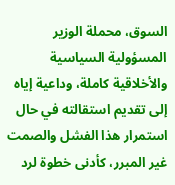السوق، محملة الوزير المسؤولية السياسية والأخلاقية كاملة، وداعية إياه إلى تقديم استقالته في حال استمرار هذا الفشل والصمت غير المبرر، كأدنى خطوة لرد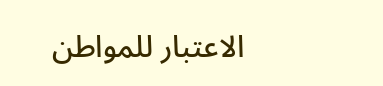الاعتبار للمواطن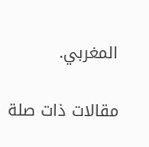المغربي.

مقالات ذات صلة